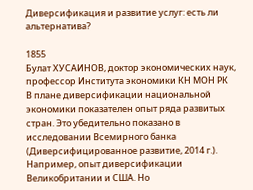Диверсификация и развитие услуг: есть ли альтернатива?

1855
Булат ХУСАИНОВ, доктор экономических наук, профессор Института экономики КН МОН РК
В плане диверсификации национальной экономики показателен опыт ряда развитых стран. Это убедительно показано в исследовании Всемирного банка (Диверсифицированное развитие, 2014 г.). Например, опыт диверсификации Великобритании и США. Но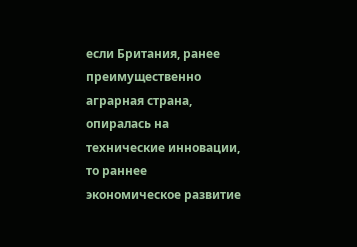если Британия, ранее преимущественно аграрная страна, опиралась на технические инновации, то раннее экономическое развитие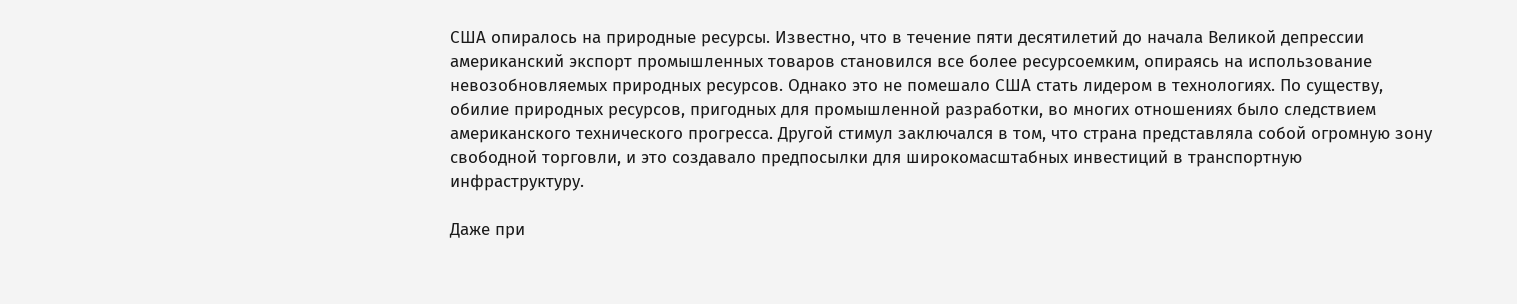США опиралось на природные ресурсы. Известно, что в течение пяти десятилетий до начала Великой депрессии американский экспорт промышленных товаров становился все более ресурсоемким, опираясь на использование невозобновляемых природных ресурсов. Однако это не помешало США стать лидером в технологиях. По существу, обилие природных ресурсов, пригодных для промышленной разработки, во многих отношениях было следствием американского технического прогресса. Другой стимул заключался в том, что страна представляла собой огромную зону свободной торговли, и это создавало предпосылки для широкомасштабных инвестиций в транспортную инфраструктуру.

Даже при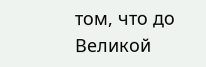том, что до Великой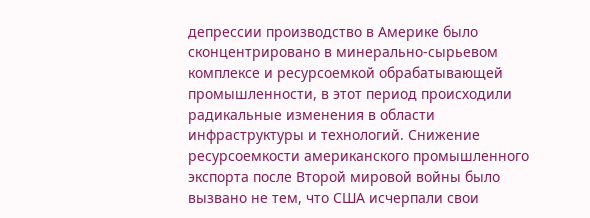депрессии производство в Америке было сконцентрировано в минерально-сырьевом комплексе и ресурсоемкой обрабатывающей промышленности, в этот период происходили радикальные изменения в области инфраструктуры и технологий. Снижение ресурсоемкости американского промышленного экспорта после Второй мировой войны было вызвано не тем, что США исчерпали свои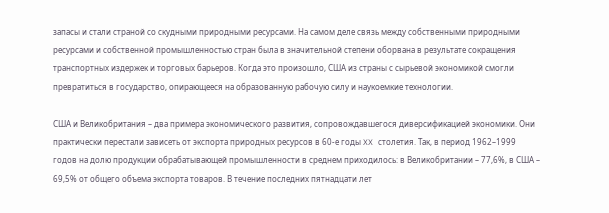запасы и стали страной со скудными природными ресурсами. На самом деле связь между собственными природными ресурсами и собственной промышленностью стран была в значительной степени оборвана в результате сокращения транспортных издержек и торговых барьеров. Когда это произошло, США из страны с сырьевой экономикой смогли превратиться в государство, опирающееся на образованную рабочую силу и наукоемкие технологии.

США и Великобритания – два примера экономического развития, сопровождавшегося диверсификацией экономики. Они практически перестали зависеть от экспорта природных ресурсов в 60-е годы XX столетия. Так, в период 1962–1999 годов на долю продукции обрабатывающей промышленности в среднем приходилось: в Великобритании – 77,6%, в США – 69,5% от общего объема экспорта товаров. В течение последних пятнадцати лет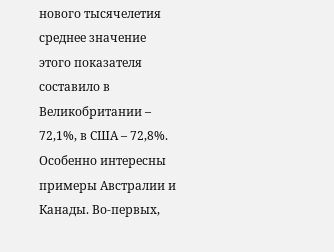нового тысячелетия среднее значение этого показателя составило в Великобритании – 72,1%, в США – 72,8%.
Особенно интересны примеры Австралии и Канады. Во-первых,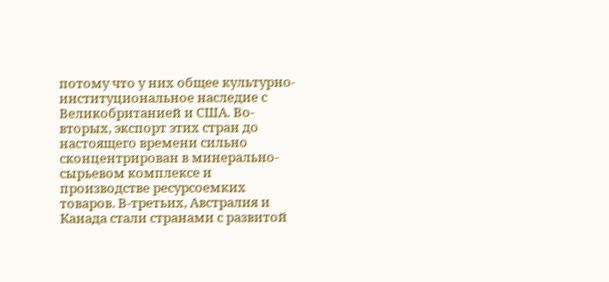потому что у них общее культурно-институциональное наследие с Великобританией и США. Во-вторых, экспорт этих стран до настоящего времени сильно сконцентрирован в минерально-сырьевом комплексе и производстве ресурсоемких товаров. В-третьих, Австралия и Канада стали странами с развитой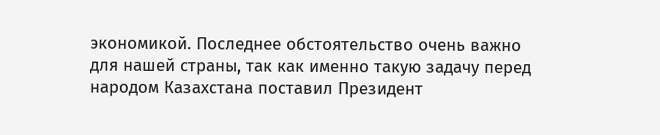экономикой. Последнее обстоятельство очень важно для нашей страны, так как именно такую задачу перед народом Казахстана поставил Президент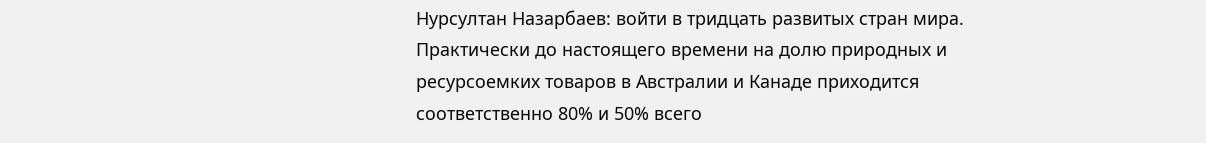Нурсултан Назарбаев: войти в тридцать развитых стран мира.
Практически до настоящего времени на долю природных и ресурсоемких товаров в Австралии и Канаде приходится соответственно 80% и 50% всего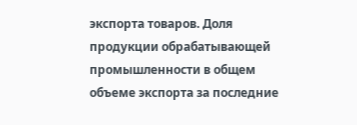экспорта товаров. Доля продукции обрабатывающей промышленности в общем объеме экспорта за последние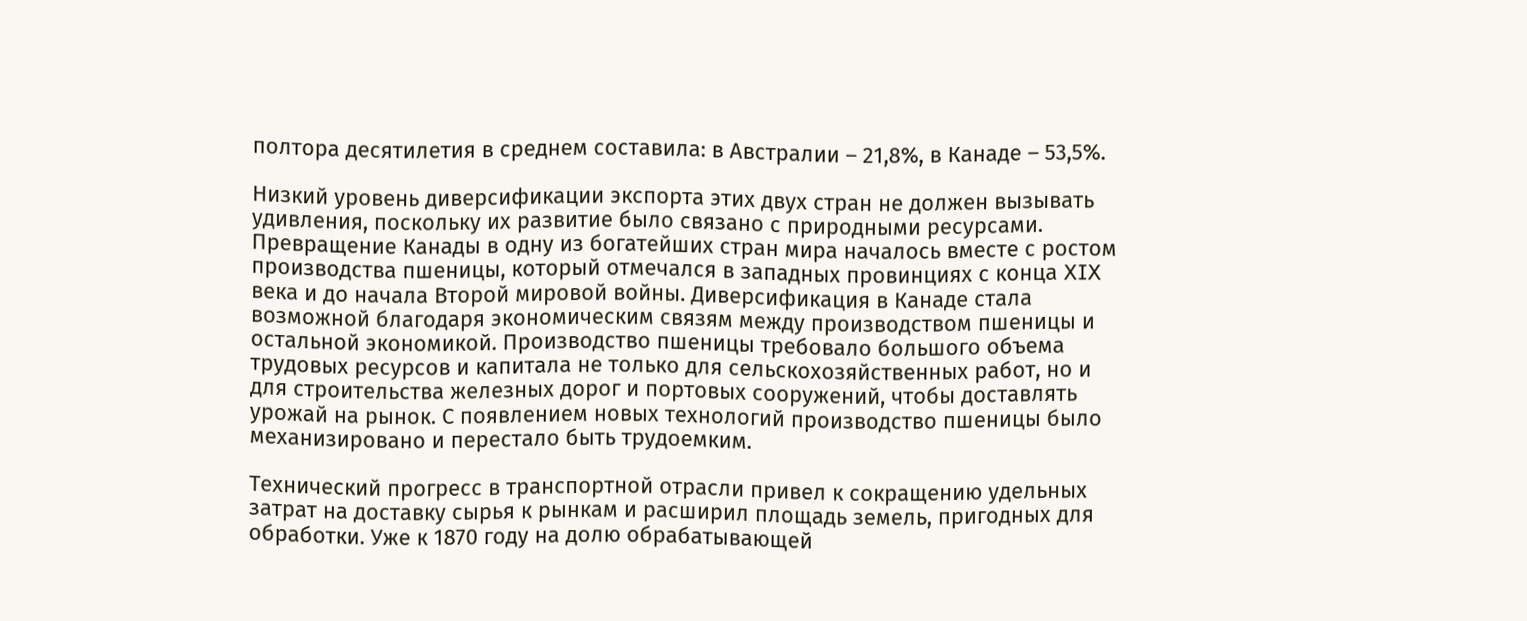полтора десятилетия в среднем составила: в Австралии – 21,8%, в Канаде – 53,5%.

Низкий уровень диверсификации экспорта этих двух стран не должен вызывать удивления, поскольку их развитие было связано с природными ресурсами. Превращение Канады в одну из богатейших стран мира началось вместе с ростом производства пшеницы, который отмечался в западных провинциях с конца XIX века и до начала Второй мировой войны. Диверсификация в Канаде стала возможной благодаря экономическим связям между производством пшеницы и остальной экономикой. Производство пшеницы требовало большого объема трудовых ресурсов и капитала не только для сельскохозяйственных работ, но и для строительства железных дорог и портовых сооружений, чтобы доставлять урожай на рынок. С появлением новых технологий производство пшеницы было механизировано и перестало быть трудоемким.

Технический прогресс в транспортной отрасли привел к сокращению удельных затрат на доставку сырья к рынкам и расширил площадь земель, пригодных для обработки. Уже к 1870 году на долю обрабатывающей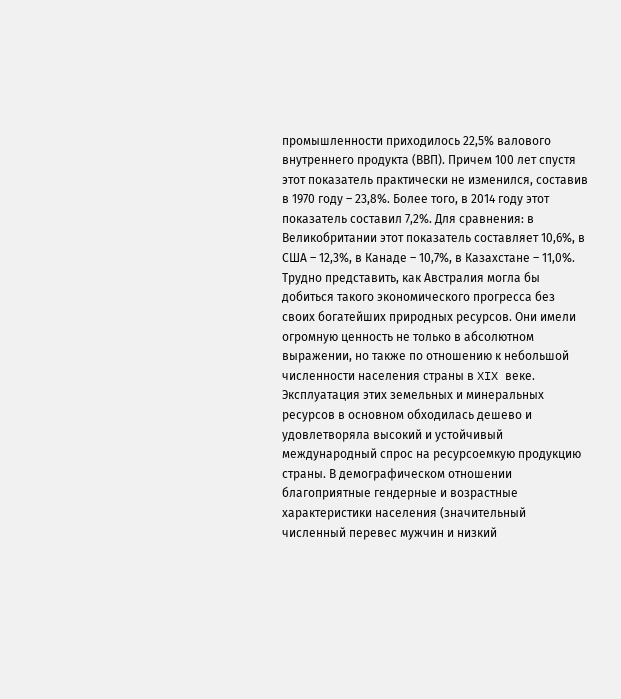промышленности приходилось 22,5% валового внутреннего продукта (ВВП). Причем 100 лет спустя этот показатель практически не изменился, составив в 1970 году – 23,8%. Более того, в 2014 году этот показатель составил 7,2%. Для сравнения: в Великобритании этот показатель составляет 10,6%, в США – 12,3%, в Канаде – 10,7%, в Казахстане – 11,0%.
Трудно представить, как Австралия могла бы добиться такого экономического прогресса без своих богатейших природных ресурсов. Они имели огромную ценность не только в абсолютном выражении, но также по отношению к небольшой численности населения страны в XIX веке. Эксплуатация этих земельных и минеральных ресурсов в основном обходилась дешево и удовлетворяла высокий и устойчивый международный спрос на ресурсоемкую продукцию страны. В демографическом отношении благоприятные гендерные и возрастные характеристики населения (значительный численный перевес мужчин и низкий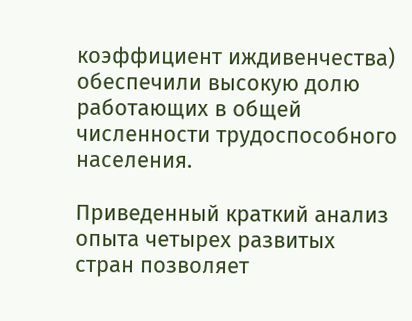коэффициент иждивенчества) обеспечили высокую долю работающих в общей численности трудоспособного населения.

Приведенный краткий анализ опыта четырех развитых стран позволяет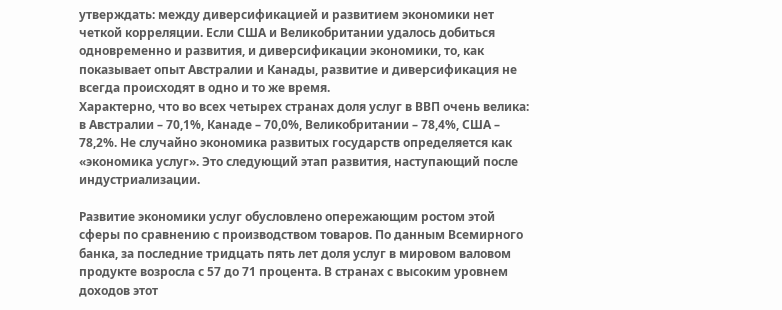утверждать: между диверсификацией и развитием экономики нет четкой корреляции. Если США и Великобритании удалось добиться одновременно и развития, и диверсификации экономики, то, как показывает опыт Австралии и Канады, развитие и диверсификация не всегда происходят в одно и то же время.
Характерно, что во всех четырех странах доля услуг в ВВП очень велика: в Австралии – 70,1%, Канаде – 70,0%, Великобритании – 78,4%, США – 78,2%. Не случайно экономика развитых государств определяется как «экономика услуг». Это следующий этап развития, наступающий после индустриализации.

Развитие экономики услуг обусловлено опережающим ростом этой сферы по сравнению с производством товаров. По данным Всемирного банка, за последние тридцать пять лет доля услуг в мировом валовом продукте возросла с 57 до 71 процента. В странах с высоким уровнем доходов этот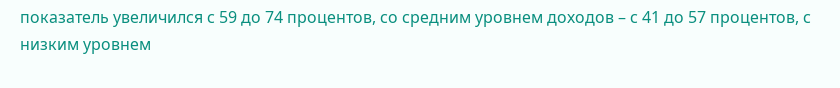показатель увеличился с 59 до 74 процентов, со средним уровнем доходов – с 41 до 57 процентов, с низким уровнем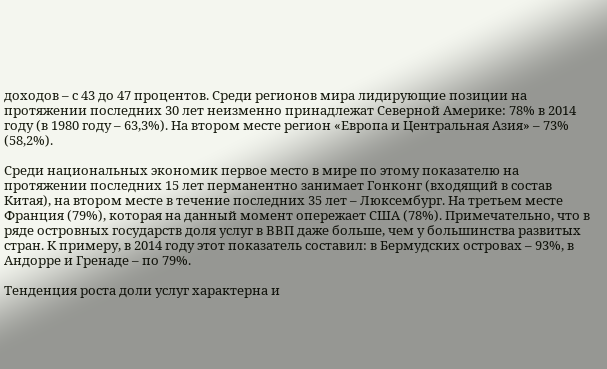доходов – с 43 до 47 процентов. Среди регионов мира лидирующие позиции на протяжении последних 30 лет неизменно принадлежат Северной Америке: 78% в 2014 году (в 1980 году – 63,3%). На втором месте регион «Европа и Центральная Азия» – 73% (58,2%).

Среди национальных экономик первое место в мире по этому показателю на протяжении последних 15 лет перманентно занимает Гонконг (входящий в состав Китая), на втором месте в течение последних 35 лет – Люксембург. На третьем месте Франция (79%), которая на данный момент опережает США (78%). Примечательно, что в ряде островных государств доля услуг в ВВП даже больше, чем у большинства развитых стран. К примеру, в 2014 году этот показатель составил: в Бермудских островах – 93%, в Андорре и Гренаде – по 79%.

Тенденция роста доли услуг характерна и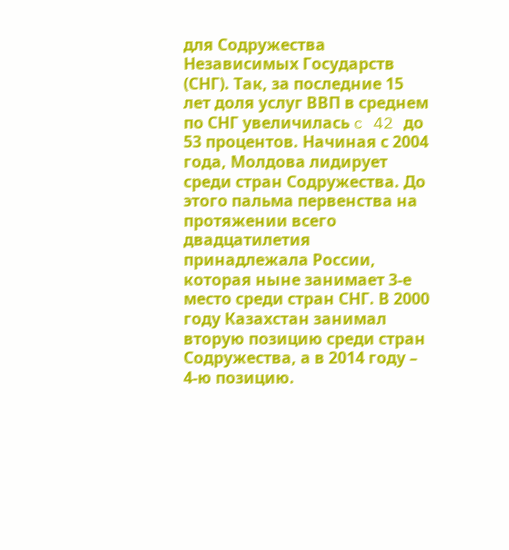для Содружества Независимых Государств (СНГ). Так, за последние 15 лет доля услуг ВВП в среднем по СНГ увеличилась c 42 до 53 процентов. Начиная с 2004 года, Молдова лидирует среди стран Содружества. До этого пальма первенства на протяжении всего двадцатилетия принадлежала России, которая ныне занимает 3-е место среди стран СНГ. В 2000 году Казахстан занимал вторую позицию среди стран Содружества, а в 2014 году – 4-ю позицию.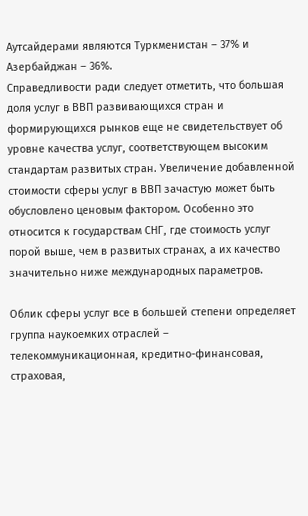Аутсайдерами являются Туркменистан – 37% и Азербайджан – 36%.
Справедливости ради следует отметить, что большая доля услуг в ВВП развивающихся стран и формирующихся рынков еще не свидетельствует об уровне качества услуг, соответствующем высоким стандартам развитых стран. Увеличение добавленной стоимости сферы услуг в ВВП зачастую может быть обусловлено ценовым фактором. Особенно это относится к государствам СНГ, где стоимость услуг порой выше, чем в развитых странах, а их качество значительно ниже международных параметров.

Облик сферы услуг все в большей степени определяет группа наукоемких отраслей – телекоммуникационная, кредитно-финансовая, страховая,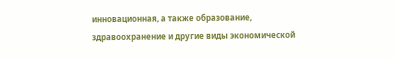инновационная, а также образование, здравоохранение и другие виды экономической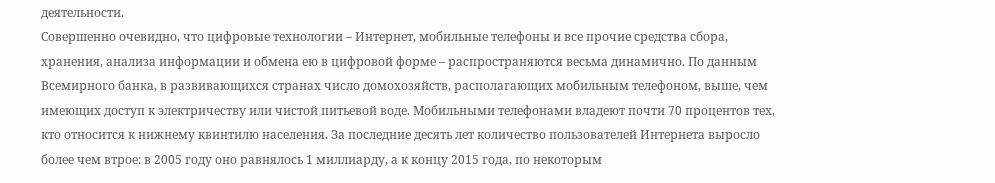деятельности.
Совершенно очевидно, что цифровые технологии – Интернет, мобильные телефоны и все прочие средства сбора, хранения, анализа информации и обмена ею в цифровой форме – распространяются весьма динамично. По данным Всемирного банка, в развивающихся странах число домохозяйств, располагающих мобильным телефоном, выше, чем имеющих доступ к электричеству или чистой питьевой воде. Мобильными телефонами владеют почти 70 процентов тех, кто относится к нижнему квинтилю населения. За последние десять лет количество пользователей Интернета выросло более чем втрое: в 2005 году оно равнялось 1 миллиарду, а к концу 2015 года, по некоторым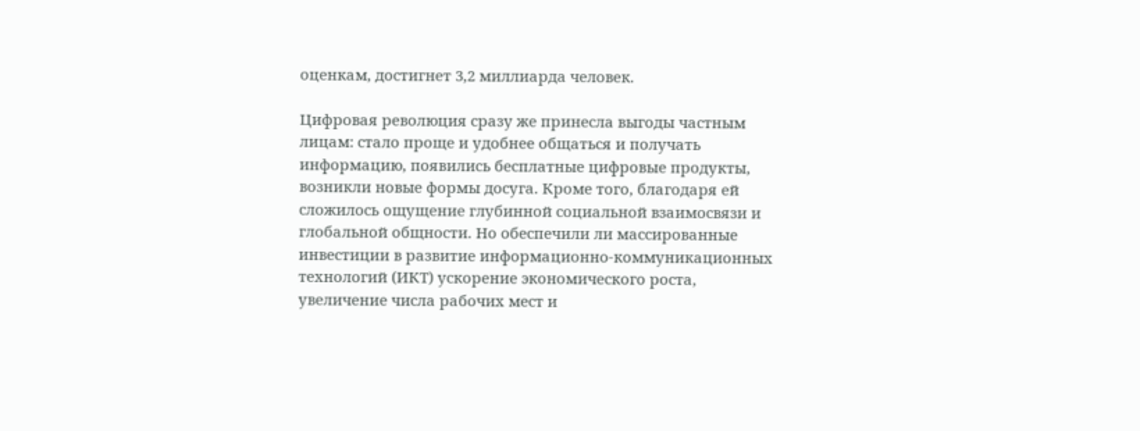оценкам, достигнет 3,2 миллиарда человек.

Цифровая революция сразу же принесла выгоды частным лицам: стало проще и удобнее общаться и получать информацию, появились бесплатные цифровые продукты, возникли новые формы досуга. Кроме того, благодаря ей сложилось ощущение глубинной социальной взаимосвязи и глобальной общности. Но обеспечили ли массированные инвестиции в развитие информационно-коммуникационных технологий (ИКТ) ускорение экономического роста, увеличение числа рабочих мест и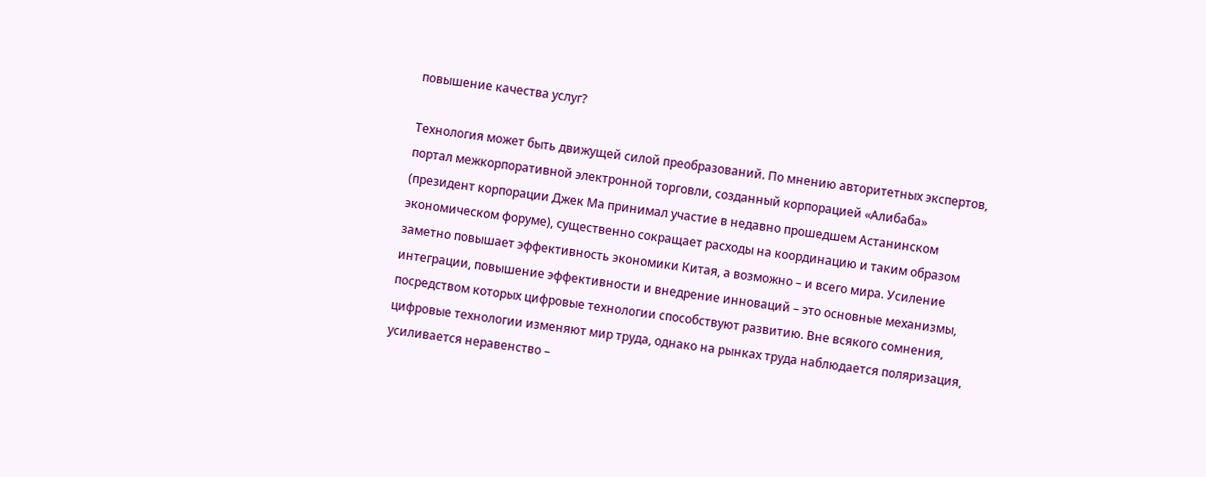повышение качества услуг?

Технология может быть движущей силой преобразований. По мнению авторитетных экспертов, портал межкорпоративной электронной торговли, созданный корпорацией «Алибаба» (президент корпорации Джек Ма принимал участие в недавно прошедшем Астанинском экономическом форуме), существенно сокращает расходы на координацию и таким образом заметно повышает эффективность экономики Китая, а возможно – и всего мира. Усиление интеграции, повышение эффективности и внедрение инноваций – это основные механизмы, посредством которых цифровые технологии способствуют развитию. Вне всякого сомнения, цифровые технологии изменяют мир труда, однако на рынках труда наблюдается поляризация, усиливается неравенство –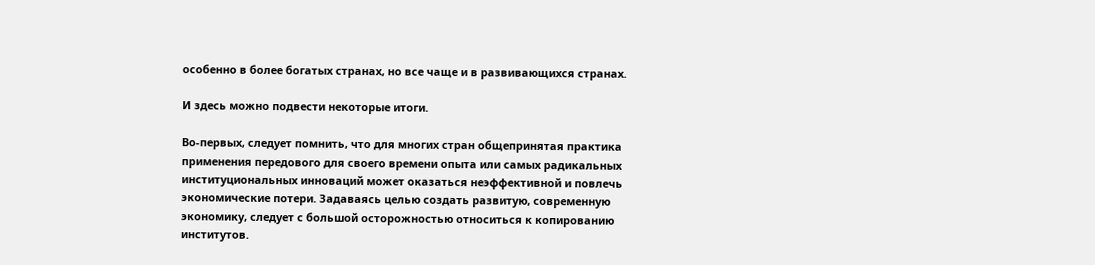особенно в более богатых странах, но все чаще и в развивающихся странах.

И здесь можно подвести некоторые итоги.

Во-первых, следует помнить, что для многих стран общепринятая практика применения передового для своего времени опыта или самых радикальных институциональных инноваций может оказаться неэффективной и повлечь экономические потери. Задаваясь целью создать развитую, современную экономику, следует с большой осторожностью относиться к копированию институтов.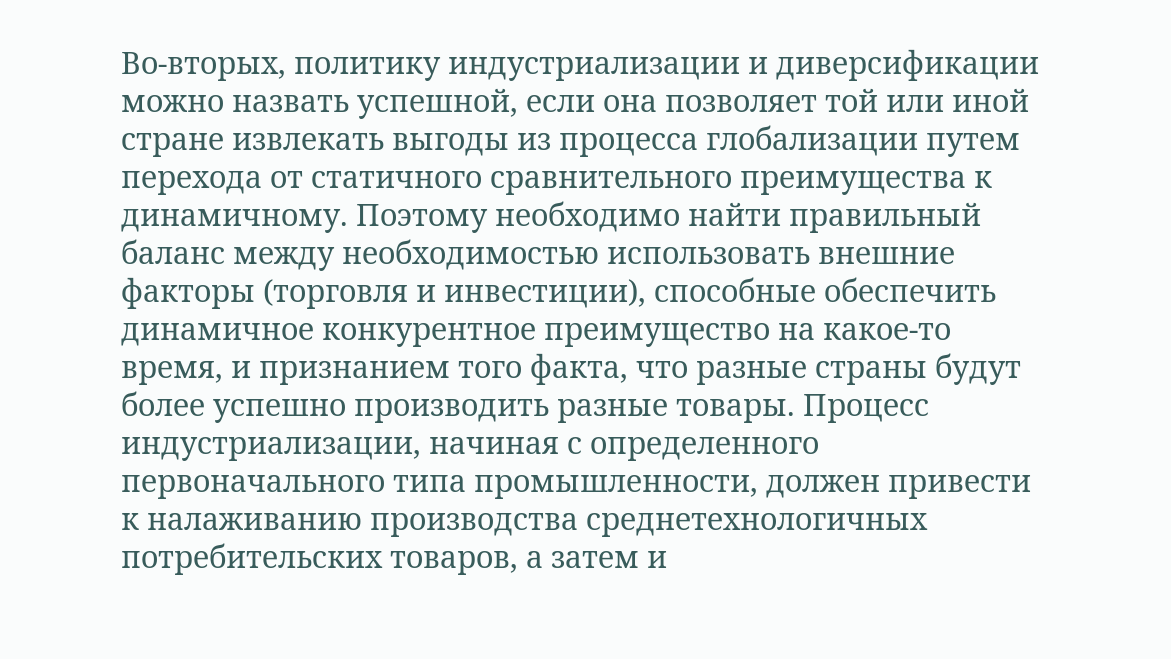Во-вторых, политику индустриализации и диверсификации можно назвать успешной, если она позволяет той или иной стране извлекать выгоды из процесса глобализации путем перехода от статичного сравнительного преимущества к динамичному. Поэтому необходимо найти правильный баланс между необходимостью использовать внешние факторы (торговля и инвестиции), способные обеспечить динамичное конкурентное преимущество на какое-то время, и признанием того факта, что разные страны будут более успешно производить разные товары. Процесс индустриализации, начиная с определенного первоначального типа промышленности, должен привести к налаживанию производства среднетехнологичных потребительских товаров, а затем и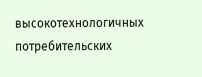высокотехнологичных потребительских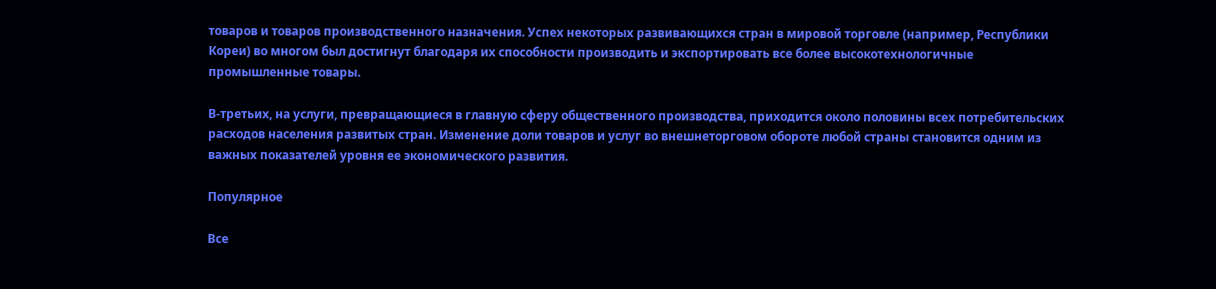товаров и товаров производственного назначения. Успех некоторых развивающихся стран в мировой торговле (например, Республики Кореи) во многом был достигнут благодаря их способности производить и экспортировать все более высокотехнологичные промышленные товары.

В-третьих, на услуги, превращающиеся в главную сферу общественного производства, приходится около половины всех потребительских расходов населения развитых стран. Изменение доли товаров и услуг во внешнеторговом обороте любой страны становится одним из важных показателей уровня ее экономического развития.

Популярное

Все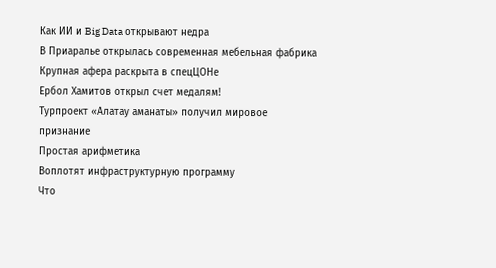Как ИИ и Big Data открывают недра
В Приаралье открылась современная мебельная фабрика
Крупная афера раскрыта в спецЦОНе
Ербол Хамитов открыл счет медалям!
Турпроект «Алатау аманаты» получил мировое признание
Простая арифметика
Воплотят инфраструктурную программу
Что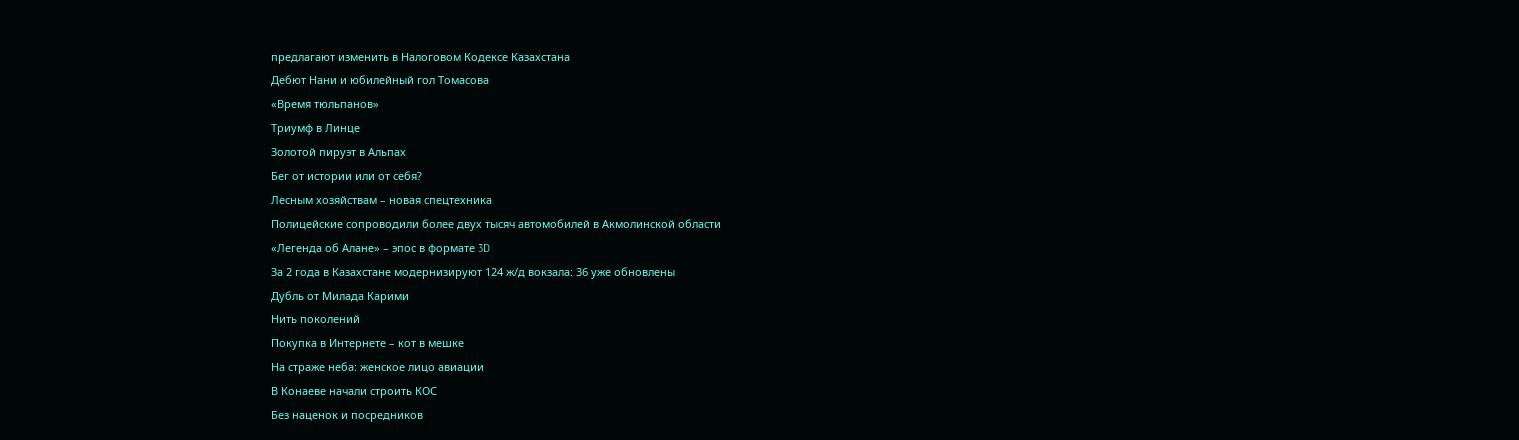предлагают изменить в Налоговом Кодексе Казахстана
Дебют Нани и юбилейный гол Томасова
«Время тюльпанов»
Триумф в Линце
Золотой пируэт в Альпах
Бег от истории или от себя?
Лесным хозяйствам – новая спецтехника
Полицейские сопроводили более двух тысяч автомобилей в Акмолинской области
«Легенда об Алане» – эпос в формате 3D
За 2 года в Казахстане модернизируют 124 ж/д вокзала: 36 уже обновлены
Дубль от Милада Карими
Нить поколений
Покупка в Интернете – кот в мешке
На страже неба: женское лицо авиации
В Конаеве начали строить КОС
Без наценок и посредников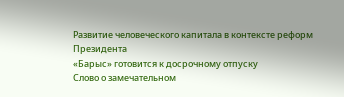Развитие человеческого капитала в контексте реформ Президента
«Барыс» готовится к досрочному отпуску
Слово о замечательном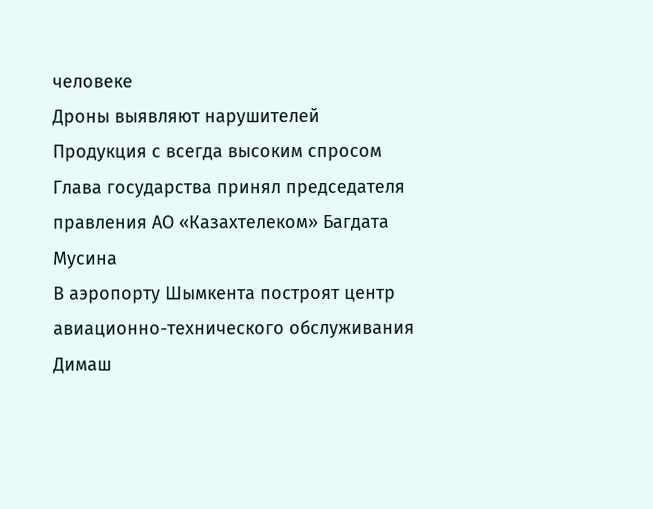человеке
Дроны выявляют нарушителей
Продукция с всегда высоким спросом
Глава государства принял председателя правления АО «Казахтелеком» Багдата Мусина
В аэропорту Шымкента построят центр авиационно-технического обслуживания
Димаш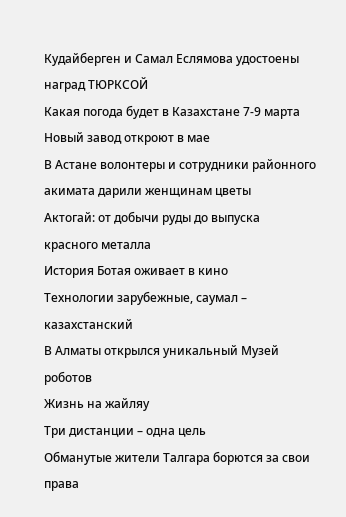Кудайберген и Самал Еслямова удостоены наград ТЮРКСОЙ
Какая погода будет в Казахстане 7-9 марта
Новый завод откроют в мае
В Астане волонтеры и сотрудники районного акимата дарили женщинам цветы
Актогай: от добычи руды до выпуска красного металла
История Ботая оживает в кино
Технологии зарубежные, саумал – казахстанский
В Алматы открылся уникальный Музей роботов
Жизнь на жайляу
Три дистанции – одна цель
Обманутые жители Талгара борются за свои права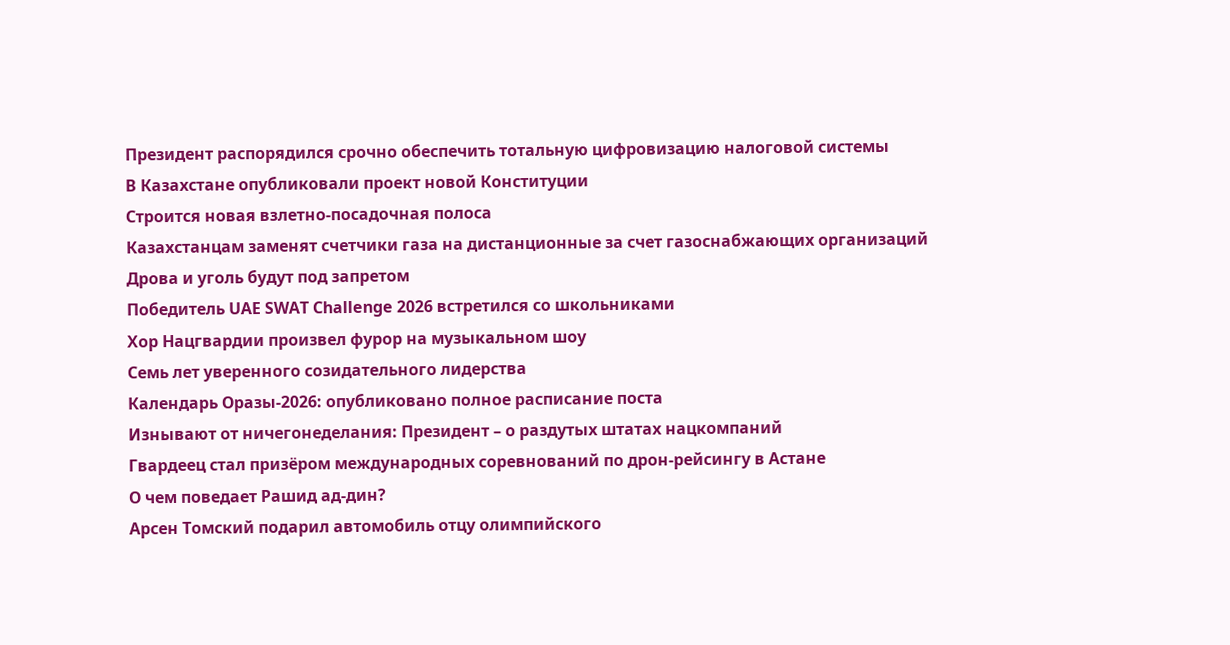Президент распорядился срочно обеспечить тотальную цифровизацию налоговой системы
В Казахстане опубликовали проект новой Конституции
Строится новая взлетно-посадочная полоса
Казахстанцам заменят счетчики газа на дистанционные за счет газоснабжающих организаций
Дрова и уголь будут под запретом
Победитель UAE SWAT Challenge 2026 встретился со школьниками
Хор Нацгвардии произвел фурор на музыкальном шоу
Семь лет уверенного созидательного лидерства
Календарь Оразы-2026: опубликовано полное расписание поста
Изнывают от ничегонеделания: Президент – о раздутых штатах нацкомпаний
Гвардеец стал призёром международных соревнований по дрон-рейсингу в Астане
О чем поведает Рашид ад-дин?
Арсен Томский подарил автомобиль отцу олимпийского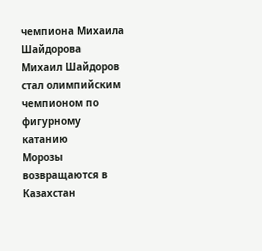чемпиона Михаила Шайдорова
Михаил Шайдоров стал олимпийским чемпионом по фигурному катанию
Морозы возвращаются в Казахстан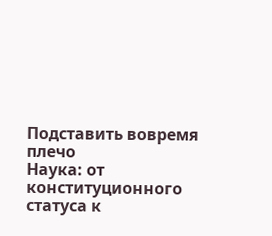Подставить вовремя плечо
Наука: от конституционного статуса к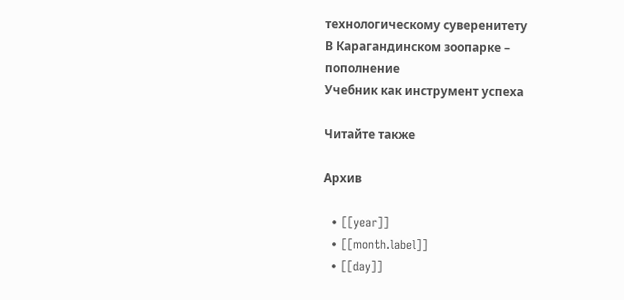технологическому суверенитету
В Карагандинском зоопарке – пополнение
Учебник как инструмент успеха

Читайте также

Архив

  • [[year]]
  • [[month.label]]
  • [[day]]